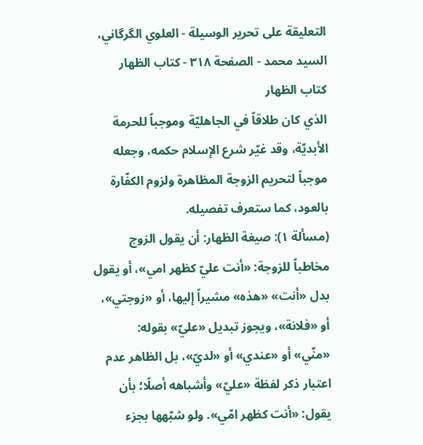التعليقة على تحرير الوسيلة - العلوي الگرگاني، السيد محمد - الصفحة ٣١٨ - كتاب الظهار
كتاب الظهار
الذي كان طلاقاً في الجاهليّة وموجباً للحرمة الأبديّة، وقد غيّر شرع الإسلام حكمه، وجعله موجباً لتحريم الزوجة المظاهرة ولزوم الكفّارة بالعود، كما ستعرف تفصيله.
(مسألة ١): صيغة الظهار: أن يقول الزوج مخاطباً للزوجة: «أنت عليّ كظهر امي»، أو يقول بدل «أنت» «هذه» مشيراً إليها، أو «زوجتي»، أو «فلانة»، ويجوز تبديل «عليّ» بقوله:
«منّي» أو «عندي» أو «لديّ»، بل الظاهر عدم اعتبار ذكر لفظة «عليّ» وأشباهه أصلًا؛ بأن يقول: «أنت كظهر امّي». ولو شبّهها بجزء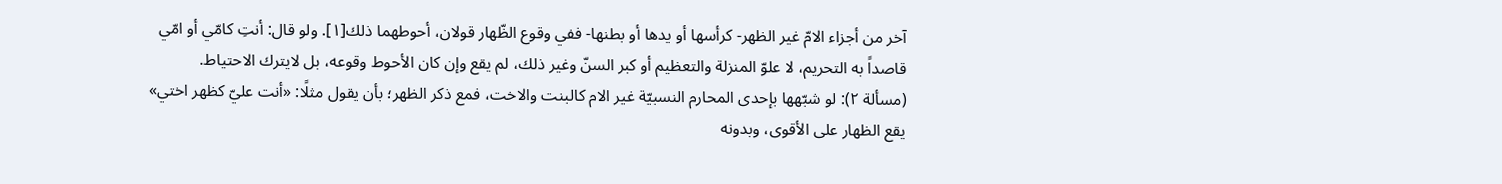آخر من أجزاء الامّ غير الظهر- كرأسها أو يدها أو بطنها- ففي وقوع الظّهار قولان، أحوطهما ذلك[١]. ولو قال: أنتِ كامّي أو امّي قاصداً به التحريم، لا علوّ المنزلة والتعظيم أو كبر السنّ وغير ذلك، لم يقع وإن كان الأحوط وقوعه، بل لايترك الاحتياط.
(مسألة ٢): لو شبّهها بإحدى المحارم النسبيّة غير الام كالبنت والاخت، فمع ذكر الظهر؛ بأن يقول مثلًا: «أنت عليّ كظهر اختي» يقع الظهار على الأقوى، وبدونه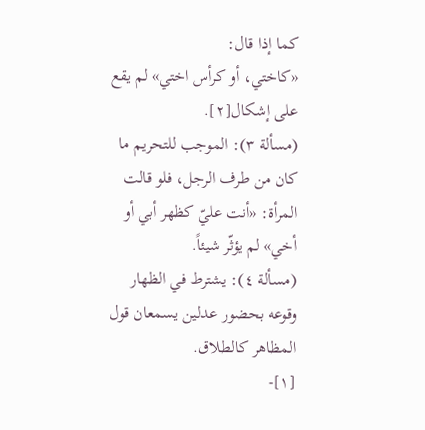كما إذا قال:
«كاختي، أو كرأس اختي» لم يقع على إشكال[٢].
(مسألة ٣): الموجب للتحريم ما كان من طرف الرجل، فلو قالت المرأة: «أنت عليّ كظهر أبي أو أخي» لم يؤثّر شيئاً.
(مسألة ٤): يشترط في الظهار وقوعه بحضور عدلين يسمعان قول المظاهر كالطلاق.
[١]-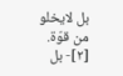بل لايخلو من قوّة.
[٢]- بل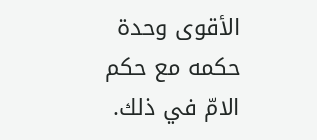الأقوى وحدة حكمه مع حكم الامّ في ذلك.